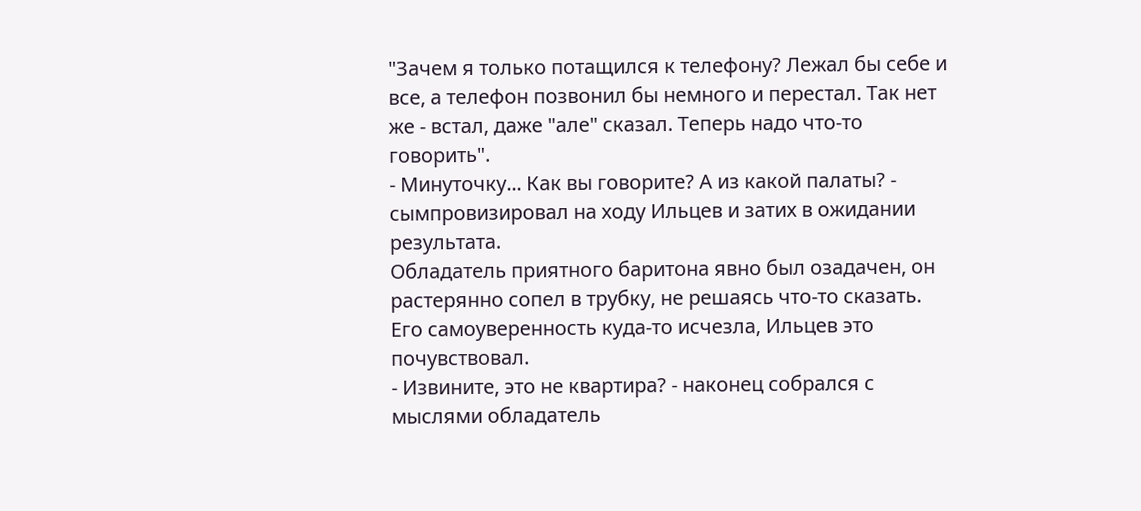"Зачем я только потащился к телефону? Лежал бы себе и все, а телефон позвонил бы немного и перестал. Так нет же - встал, даже "але" сказал. Теперь надо что-то говорить".
- Минуточку... Как вы говорите? А из какой палаты? - сымпровизировал на ходу Ильцев и затих в ожидании результата.
Обладатель приятного баритона явно был озадачен, он растерянно сопел в трубку, не решаясь что-то сказать. Его самоуверенность куда-то исчезла, Ильцев это почувствовал.
- Извините, это не квартира? - наконец собрался с мыслями обладатель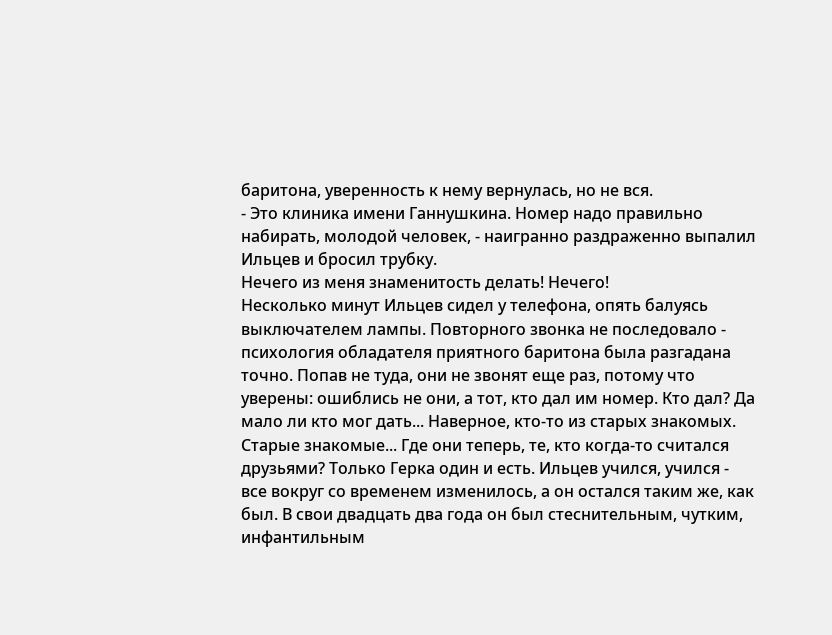баритона, уверенность к нему вернулась, но не вся.
- Это клиника имени Ганнушкина. Номер надо правильно набирать, молодой человек, - наигранно раздраженно выпалил Ильцев и бросил трубку.
Нечего из меня знаменитость делать! Нечего!
Несколько минут Ильцев сидел у телефона, опять балуясь выключателем лампы. Повторного звонка не последовало - психология обладателя приятного баритона была разгадана точно. Попав не туда, они не звонят еще раз, потому что уверены: ошиблись не они, а тот, кто дал им номер. Кто дал? Да мало ли кто мог дать... Наверное, кто-то из старых знакомых.
Старые знакомые... Где они теперь, те, кто когда-то считался друзьями? Только Герка один и есть. Ильцев учился, учился - все вокруг со временем изменилось, а он остался таким же, как был. В свои двадцать два года он был стеснительным, чутким, инфантильным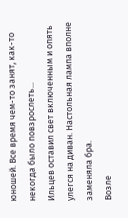юношей. Все время чем-то занят, как-то некогда было повзрослеть...
Ильцев оставил свет включенным и опять улегся на диван. Настольная лампа вполне заменяла бра.
Возле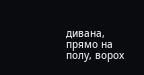дивана, прямо на полу, ворох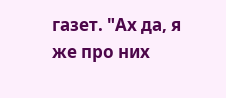газет. "Ах да, я же про них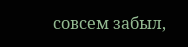совсем забыл,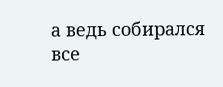а ведь собирался все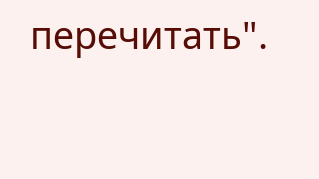перечитать".